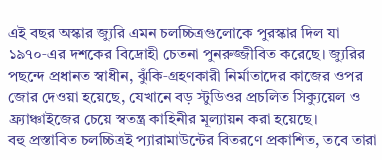এই বছর অস্কার জ্যুরি এমন চলচ্চিত্রগুলোকে পুরস্কার দিল যা ১৯৭০‑এর দশকের বিদ্রোহী চেতনা পুনরুজ্জীবিত করেছে। জ্যুরির পছন্দে প্রধানত স্বাধীন, ঝুঁকি‑গ্রহণকারী নির্মাতাদের কাজের ওপর জোর দেওয়া হয়েছে, যেখানে বড় স্টুডিওর প্রচলিত সিক্যুয়েল ও ফ্র্যাঞ্চাইজের চেয়ে স্বতন্ত্র কাহিনীর মূল্যায়ন করা হয়েছে।
বহু প্রস্তাবিত চলচ্চিত্রই প্যারামাউন্টের বিতরণে প্রকাশিত, তবে তারা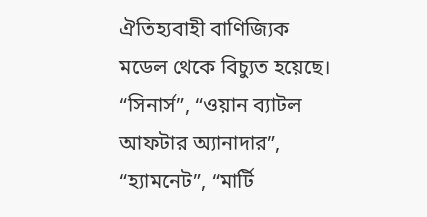ঐতিহ্যবাহী বাণিজ্যিক মডেল থেকে বিচ্যুত হয়েছে। “সিনার্স”, “ওয়ান ব্যাটল আফটার অ্যানাদার”, “হ্যামনেট”, “মার্টি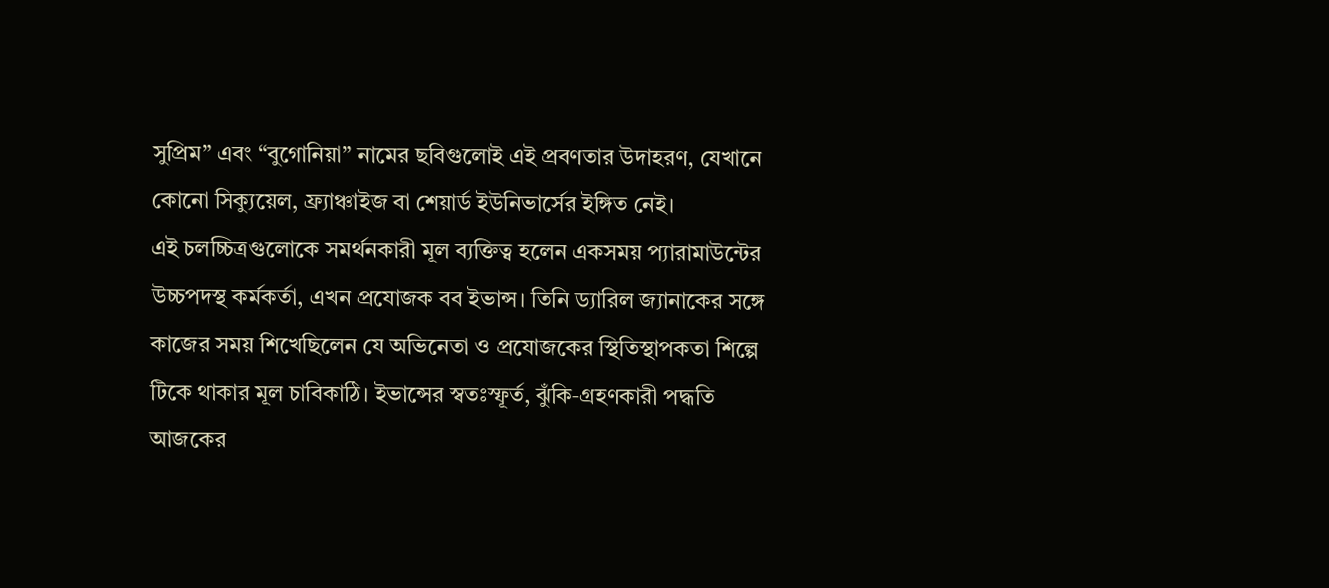সুপ্রিম” এবং “বুগোনিয়া” নামের ছবিগুলোই এই প্রবণতার উদাহরণ, যেখানে কোনো সিক্যুয়েল, ফ্র্যাঞ্চাইজ বা শেয়ার্ড ইউনিভার্সের ইঙ্গিত নেই।
এই চলচ্চিত্রগুলোকে সমর্থনকারী মূল ব্যক্তিত্ব হলেন একসময় প্যারামাউন্টের উচ্চপদস্থ কর্মকর্তা, এখন প্রযোজক বব ইভান্স। তিনি ড্যারিল জ্যানাকের সঙ্গে কাজের সময় শিখেছিলেন যে অভিনেতা ও প্রযোজকের স্থিতিস্থাপকতা শিল্পে টিকে থাকার মূল চাবিকাঠি। ইভান্সের স্বতঃস্ফূর্ত, ঝুঁকি‑গ্রহণকারী পদ্ধতি আজকের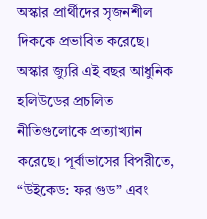অস্কার প্রার্থীদের সৃজনশীল দিককে প্রভাবিত করেছে।
অস্কার জ্যুরি এই বছর আধুনিক হলিউডের প্রচলিত নীতিগুলোকে প্রত্যাখ্যান করেছে। পূর্বাভাসের বিপরীতে, “উইকেড: ফর গুড” এবং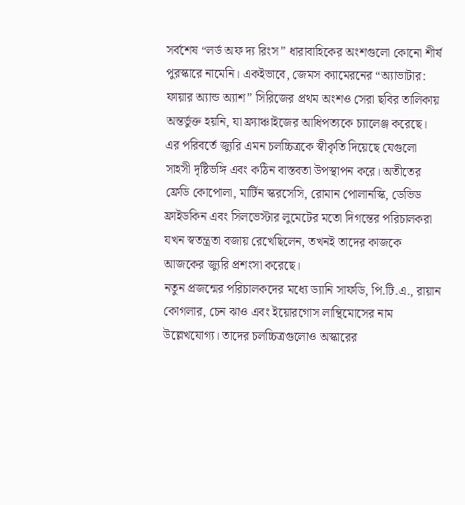সর্বশেষ “লর্ড অফ দ্য রিংস” ধারাবাহিকের অংশগুলো কোনো শীর্ষ পুরস্কারে নামেনি। একইভাবে, জেমস ক্যামেরনের “অ্যাভাটার: ফায়ার অ্যান্ড অ্যাশ” সিরিজের প্রথম অংশও সেরা ছবির তালিকায় অন্তর্ভুক্ত হয়নি, যা ফ্র্যাঞ্চাইজের আধিপত্যকে চ্যালেঞ্জ করেছে।
এর পরিবর্তে জ্যুরি এমন চলচ্চিত্রকে স্বীকৃতি দিয়েছে যেগুলো সাহসী দৃষ্টিভঙ্গি এবং কঠিন বাস্তবতা উপস্থাপন করে। অতীতের ফ্রেডি কোপোলা, মার্টিন স্করসেসি, রোমান পোলানস্কি, ডেভিড ফ্রাইডকিন এবং সিলভেস্টার লুমেটের মতো দিগন্তের পরিচালকরা যখন স্বতন্ত্রতা বজায় রেখেছিলেন, তখনই তাদের কাজকে আজকের জ্যুরি প্রশংসা করেছে।
নতুন প্রজন্মের পরিচালকদের মধ্যে ড্যানি সাফডি, পি.টি.এ., রায়ান কোগলার, চেন ঝাও এবং ইয়োরগোস লান্থিমোসের নাম উল্লেখযোগ্য। তাদের চলচ্চিত্রগুলোও অস্কারের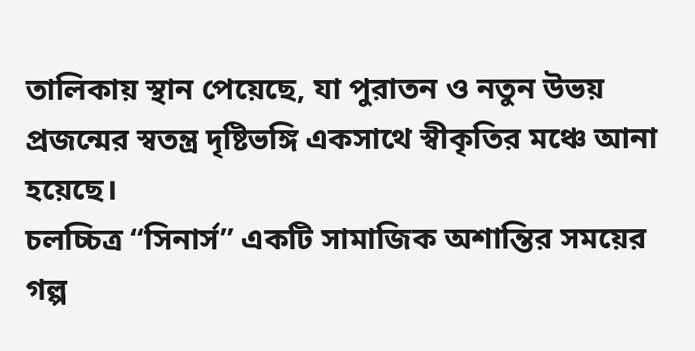তালিকায় স্থান পেয়েছে, যা পুরাতন ও নতুন উভয় প্রজন্মের স্বতন্ত্র দৃষ্টিভঙ্গি একসাথে স্বীকৃতির মঞ্চে আনা হয়েছে।
চলচ্চিত্র “সিনার্স” একটি সামাজিক অশান্তির সময়ের গল্প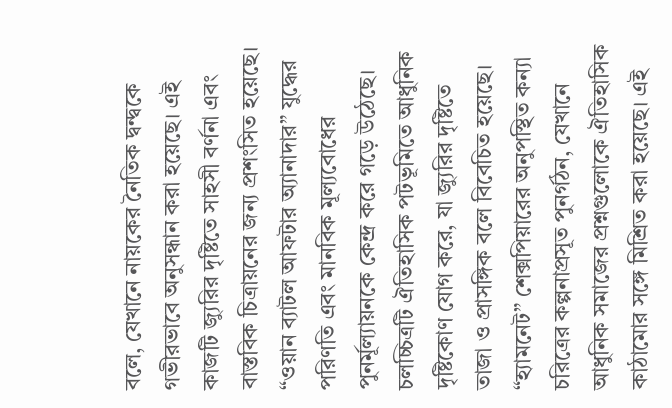বলে, যেখানে নায়কের নৈতিক দ্বন্দ্বকে গভীরভাবে অনুসন্ধান করা হয়েছে। এই কাজটি জ্যুরির দৃষ্টিতে সাহসী বর্ণনা এবং বাস্তবিক চিত্রায়নের জন্য প্রশংসিত হয়েছে।
“ওয়ান ব্যাটল আফটার অ্যানাদার” যুদ্ধের পরিণতি এবং মানবিক মূল্যবোধের পুনর্মূল্যায়নকে কেন্দ্র করে গড়ে উঠেছে। চলচ্চিত্রটি ঐতিহাসিক পটভূমিতে আধুনিক দৃষ্টিকোণ যোগ করে, যা জ্যুরির দৃষ্টিতে তাজা ও প্রাসঙ্গিক বলে বিবেচিত হয়েছে।
“হ্যামনেট” শেক্সপিয়ারের অনুপস্থিত কন্যা চরিত্রের কল্পনাপ্রসূত পুনর্গঠন, যেখানে আধুনিক সমাজের প্রশ্নগুলোকে ঐতিহাসিক কাঠামোর সঙ্গে মিশ্রিত করা হয়েছে। এই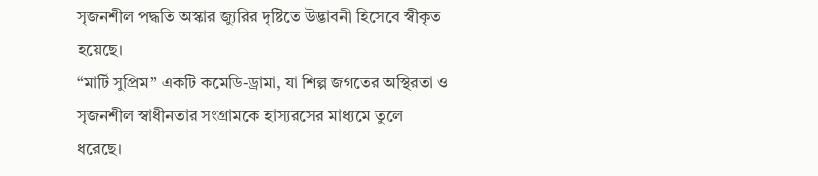সৃজনশীল পদ্ধতি অস্কার জ্যুরির দৃষ্টিতে উদ্ভাবনী হিসেবে স্বীকৃত হয়েছে।
“মার্টি সুপ্রিম” একটি কমেডি-ড্রামা, যা শিল্প জগতের অস্থিরতা ও সৃজনশীল স্বাধীনতার সংগ্রামকে হাস্যরসের মাধ্যমে তুলে ধরেছে।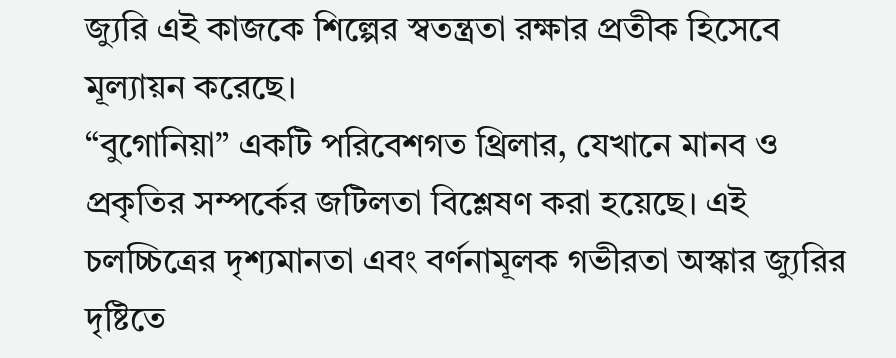জ্যুরি এই কাজকে শিল্পের স্বতন্ত্রতা রক্ষার প্রতীক হিসেবে মূল্যায়ন করেছে।
“বুগোনিয়া” একটি পরিবেশগত থ্রিলার, যেখানে মানব ও প্রকৃতির সম্পর্কের জটিলতা বিশ্লেষণ করা হয়েছে। এই চলচ্চিত্রের দৃশ্যমানতা এবং বর্ণনামূলক গভীরতা অস্কার জ্যুরির দৃষ্টিতে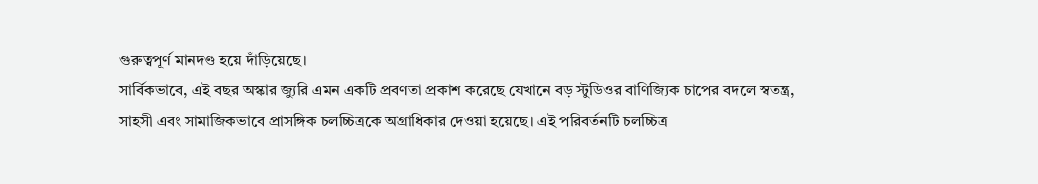গুরুত্বপূর্ণ মানদণ্ড হয়ে দাঁড়িয়েছে।
সার্বিকভাবে, এই বছর অস্কার জ্যুরি এমন একটি প্রবণতা প্রকাশ করেছে যেখানে বড় স্টুডিওর বাণিজ্যিক চাপের বদলে স্বতন্ত্র, সাহসী এবং সামাজিকভাবে প্রাসঙ্গিক চলচ্চিত্রকে অগ্রাধিকার দেওয়া হয়েছে। এই পরিবর্তনটি চলচ্চিত্র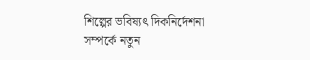শিল্পের ভবিষ্যৎ দিকনির্দেশনা সম্পর্কে নতুন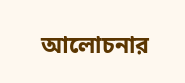আলোচনার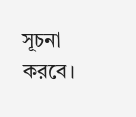সূচনা করবে।